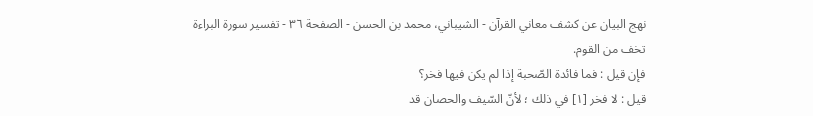نهج البيان عن كشف معاني القرآن - الشيباني، محمد بن الحسن - الصفحة ٣٦ - تفسير سورة البراءة
تخف من القوم.
فإن قيل : فما فائدة الصّحبة إذا لم يكن فيها فخر؟
قيل : لا فخر [١] في ذلك ؛ لأنّ السّيف والحصان قد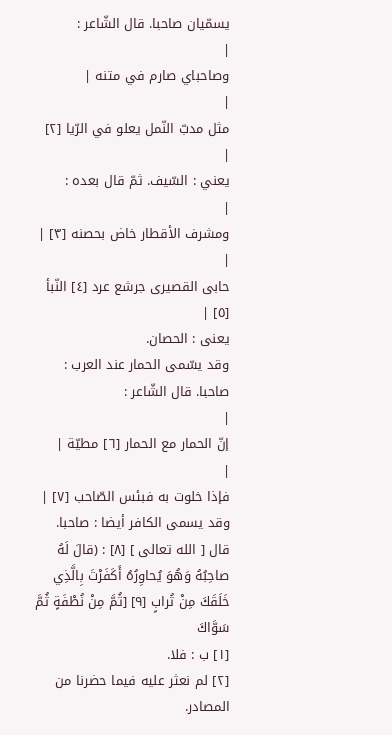يسمّيان صاحبا. قال الشّاعر :
|
وصاحباي صارم في متنه |
|
مثل مدبّ النّمل يعلو في الرّيا [٢] |
يعني : السّيف. ثمّ قال بعده :
|
ومشرف الأقطار خاض بحصنه [٣] |
|
حابى القصيرى جرشع عرد [٤] النّبأ [٥] |
يعنى : الحصان.
وقد يسّمى الحمار عند العرب : صاحبا. قال الشّاعر :
|
إنّ الحمار مع الحمار [٦] مطيّة |
|
فإذا خلوت به فبئس الصّاحب [٧] |
وقد يسمى الكافر أيضا : صاحبا. قال [ الله تعالى ] [٨] : (قالَ لَهُ صاحِبُهُ وَهُوَ يُحاوِرُهُ أَكَفَرْتَ بِالَّذِي خَلَقَكَ مِنْ تُرابٍ [٩] [ثُمَّ مِنْ نُطْفَةٍ ثُمَّ سَوَّاكَ
[١] ب : فلا.
[٢] لم نعثر عليه فيما حضرنا من المصادر.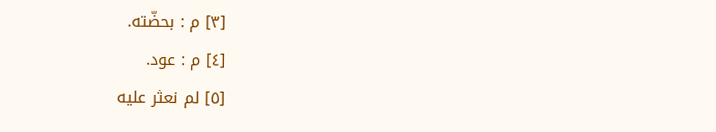[٣] م : بحضّته.
[٤] م : عود.
[٥] لم نعثر عليه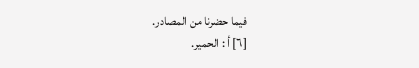فيما حضرنا من المصادر.
[٦] أ : الحمير.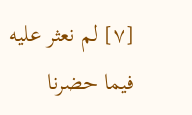[٧] لم نعثر عليه فيما حضرنا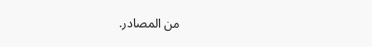من المصادر.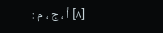[٨] أ ، ج ، م :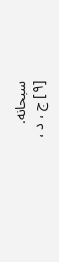سبحانه.
[٩] ج ، د ،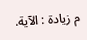م زيادة : الآية.